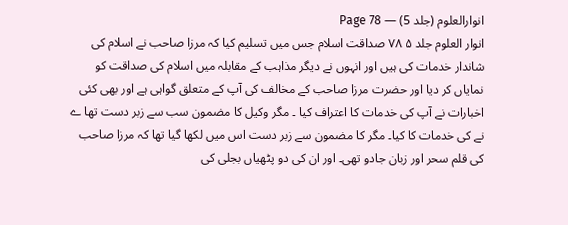انوارالعلوم (جلد 5) — Page 78
انوار العلوم جلد ۵ ۷۸ صداقت اسلام جس میں تسلیم کیا کہ مرزا صاحب نے اسلام کی شاندار خدمات کی ہیں اور انہوں نے دیگر مذاہب کے مقابلہ میں اسلام کی صداقت کو نمایاں کر دیا اور حضرت مرزا صاحب کے مخالف کی آپ کے متعلق گواہی ہے اور بھی کئی اخبارات نے آپ کی خدمات کا اعتراف کیا ۔ مگر وکیل کا مضمون سب سے زبر دست تھا ے نے کی خدمات کا کیا۔ مگر کا مضمون سے زبر دست اس میں لکھا گیا تھا کہ مرزا صاحب کی قلم سحر اور زبان جادو تھی۔ اور ان کی دو پٹھیاں بجلی کی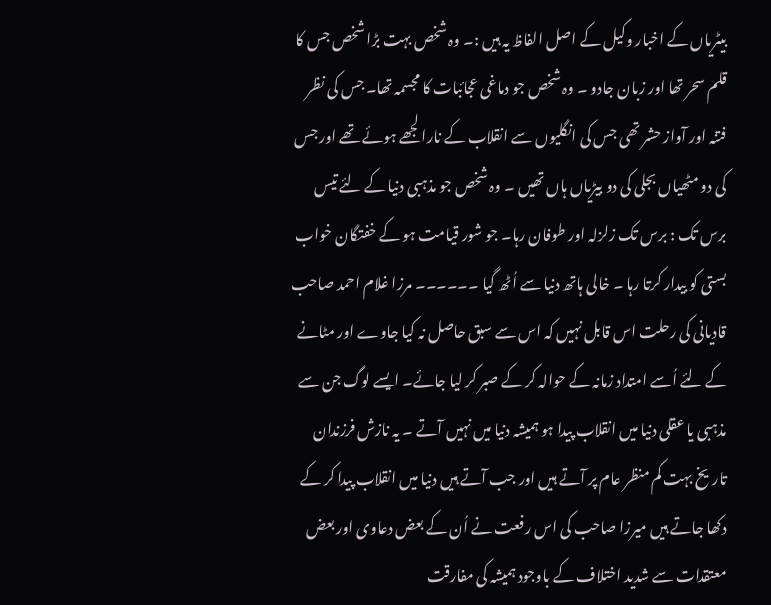بیٹریاں کے اخبار وکیل کے اصل الفاظ یہ ہیں :۔ وہ شخص بہت بڑا شخص جس کا قلم سحر تھا اور زبان جادو ۔ وہ شخص جو دماغی عجائبات کا مجسمہ تھا۔ جس کی نظر فتنہ اور آواز حشر تھی جس کی انگلیوں سے انقلاب کے نارا لجھے ہوئے تھے اور جس کی دو مٹھیاں بجلی کی دو بیڑیاں ہاں تھیں ۔ وہ شخص جو مذہبی دنیا کے لئے تیس برس تک : برس تک زلزلہ اور طوفان رہا۔ جو شور قیامت ہو کے خفتگان خواب بستی کو بیدار کرتا رہا ۔ خالی ہاتھ دنیا سے اُٹھ گیا ۔۔۔۔۔۔ مرزا غلام احمد صاحب قادیانی کی رحلت اس قابل نہیں کہ اس سے سبق حاصل نہ کیا جاوے اور مٹانے کے لئے اُسے امتداد زمانہ کے حوالہ کر کے صبر کر لیا جائے۔ ایسے لوگ جن سے مذہبی یا عقلی دنیا میں انقلاب پیدا ہو ہمیشہ دنیا میں نہیں آتے ۔ یہ نازش فرزندان تاریخ بہت کم منظر عام پر آتے ہیں اور جب آتے ہیں دنیا میں انقلاب پیدا کر کے دکھا جاتے ہیں میرزا صاحب کی اس رفعت نے اُن کے بعض دعاوی اور بعض معتقدات سے شدید اختلاف کے باوجود ہمیشہ کی مفارقت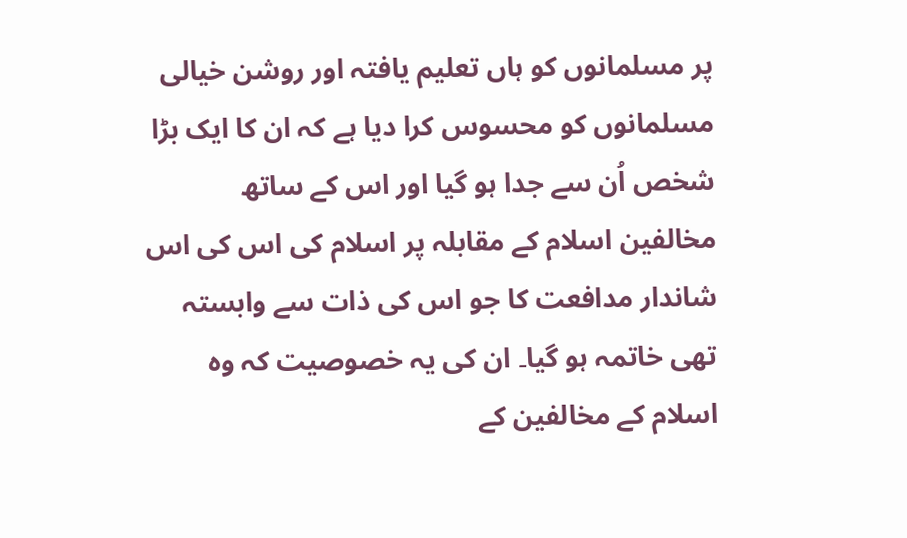پر مسلمانوں کو ہاں تعلیم یافتہ اور روشن خیالی مسلمانوں کو محسوس کرا دیا ہے کہ ان کا ایک بڑا شخص اُن سے جدا ہو گیا اور اس کے ساتھ مخالفین اسلام کے مقابلہ پر اسلام کی اس کی اس شاندار مدافعت کا جو اس کی ذات سے وابستہ تھی خاتمہ ہو گیا۔ ان کی یہ خصوصیت کہ وہ اسلام کے مخالفین کے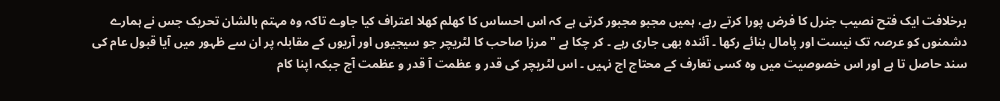برخلافت ایک فتح نصیب جنرل کا فرض پورا کرتے رہے، ہمیں مجبو مجبور کرتی ہے کہ اس احساس کا کھلم کھلا اعتراف کیا جاوے تاکہ وہ مہتم بالشان تحریک جس نے ہمارے دشمنوں کو عرصہ تک نیست اور پامال بنائے رکھا ۔ آئندہ بھی جاری رہے ۔ کر چکا ہے "مرزا صاحب کا لٹریچر جو سیجیوں اور آریوں کے مقابلہ پر ان سے ظہور میں آیا قبول عام کی سند حاصل تا ہے اور اس خصوصیت میں وہ کسی تعارف کے محتاج اج نہیں ۔ اس لٹریچر کی قدر و عظمت آ قدر و عظمت آج جبکہ اپنا کام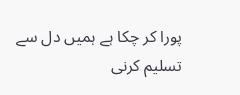پورا کر چکا ہے ہمیں دل سے تسلیم کرنی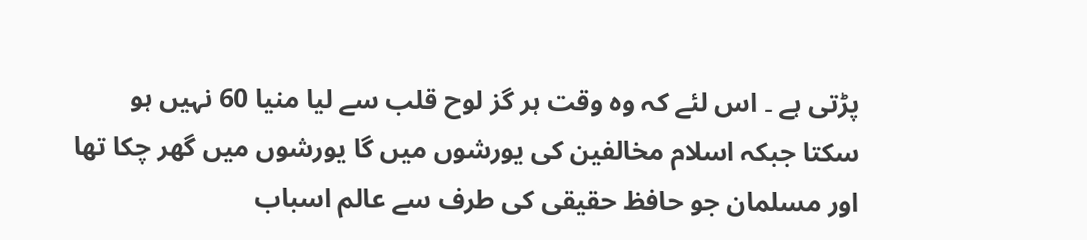پڑتی ہے ۔ اس لئے کہ وہ وقت ہر گز لوح قلب سے لیا منیا 60 نہیں ہو سکتا جبکہ اسلام مخالفین کی یورشوں میں گا یورشوں میں گھر چکا تھا اور مسلمان جو حافظ حقیقی کی طرف سے عالم اسباب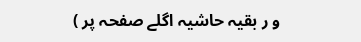و ر بقیہ حاشیہ اگلے صفحہ پر )